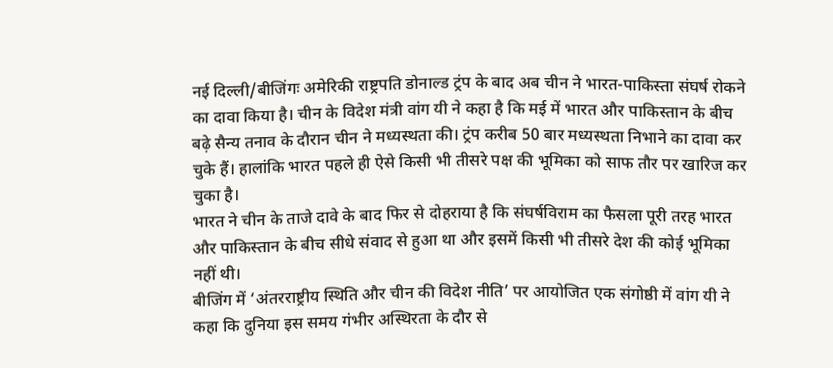नई दिल्ली/बीजिंगः अमेरिकी राष्ट्रपति डोनाल्ड ट्रंप के बाद अब चीन ने भारत-पाकिस्ता संघर्ष रोकने का दावा किया है। चीन के विदेश मंत्री वांग यी ने कहा है कि मई में भारत और पाकिस्तान के बीच बढ़े सैन्य तनाव के दौरान चीन ने मध्यस्थता की। ट्रंप करीब 50 बार मध्यस्थता निभाने का दावा कर चुके हैं। हालांकि भारत पहले ही ऐसे किसी भी तीसरे पक्ष की भूमिका को साफ तौर पर खारिज कर चुका है।
भारत ने चीन के ताजे दावे के बाद फिर से दोहराया है कि संघर्षविराम का फैसला पूरी तरह भारत और पाकिस्तान के बीच सीधे संवाद से हुआ था और इसमें किसी भी तीसरे देश की कोई भूमिका नहीं थी।
बीजिंग में ‘अंतरराष्ट्रीय स्थिति और चीन की विदेश नीति’ पर आयोजित एक संगोष्ठी में वांग यी ने कहा कि दुनिया इस समय गंभीर अस्थिरता के दौर से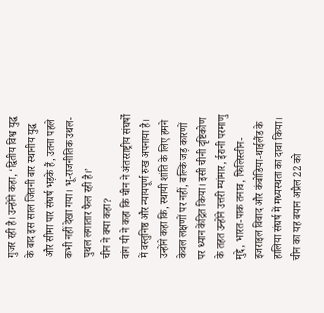गुजर रही है। उन्होंने कहा, ‘द्वितीय विश्व युद्ध के बाद इस साल जितनी बार स्थानीय युद्ध और सीमा पार संघर्ष भड़के हैं, उतना पहले कभी नहीं देखा गया। भू-राजनीतिक उथल-पुथल लगातार फैल रही है।’
चीन ने क्या कहा?
वांग यी ने कहा कि चीन ने अंतरराष्ट्रीय संघर्षों में वस्तुनिष्ठ और न्यायपूर्ण रुख अपनाया है। उन्होंने कहा कि, स्थायी शांति के लिए हमने केवल लक्षणों पर नहीं, बल्कि जड़ कारणों पर ध्यान केंद्रित किया। इसी चीनी दृष्टिकोण के तहत उन्होंने उत्तरी म्यांमार, ईरानी परमाणु मुद्दे, भारत-पाक तनाव, फिलिस्तीन-इजराइल विवाद और कंबोडिया-थाईलैंड के हालिया संघर्ष में मध्यस्थता का दावा किया।
चीन का यह बयान अप्रैल 22 को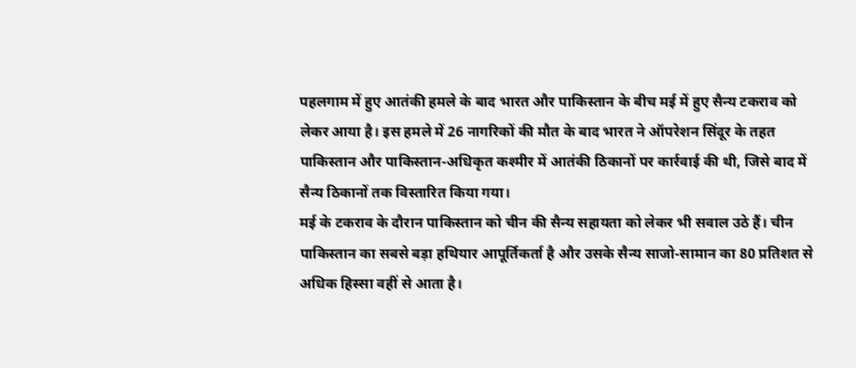पहलगाम में हुए आतंकी हमले के बाद भारत और पाकिस्तान के बीच मई में हुए सैन्य टकराव को लेकर आया है। इस हमले में 26 नागरिकों की मौत के बाद भारत ने ऑपरेशन सिंदूर के तहत पाकिस्तान और पाकिस्तान-अधिकृत कश्मीर में आतंकी ठिकानों पर कार्रवाई की थी, जिसे बाद में सैन्य ठिकानों तक विस्तारित किया गया।
मई के टकराव के दौरान पाकिस्तान को चीन की सैन्य सहायता को लेकर भी सवाल उठे हैं। चीन पाकिस्तान का सबसे बड़ा हथियार आपूर्तिकर्ता है और उसके सैन्य साजो-सामान का 80 प्रतिशत से अधिक हिस्सा वहीं से आता है।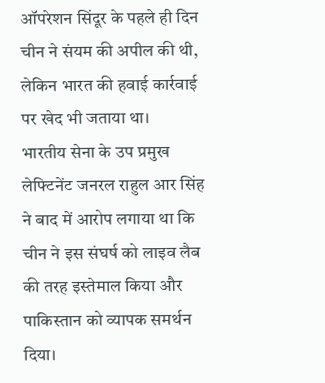ऑपरेशन सिंदूर के पहले ही दिन चीन ने संयम की अपील की थी, लेकिन भारत की हवाई कार्रवाई पर खेद भी जताया था।
भारतीय सेना के उप प्रमुख लेफ्टिनेंट जनरल राहुल आर सिंह ने बाद में आरोप लगाया था कि चीन ने इस संघर्ष को लाइव लैब की तरह इस्तेमाल किया और पाकिस्तान को व्यापक समर्थन दिया।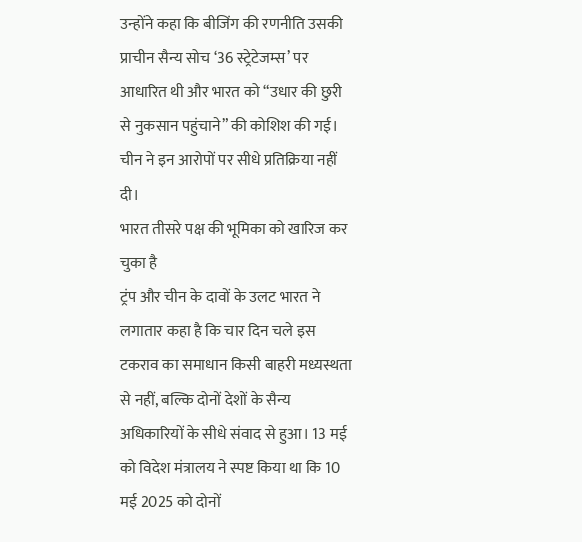उन्होंने कहा कि बीजिंग की रणनीति उसकी प्राचीन सैन्य सोच ‘36 स्ट्रेटेजम्स’ पर आधारित थी और भारत को “उधार की छुरी से नुकसान पहुंचाने” की कोशिश की गई। चीन ने इन आरोपों पर सीधे प्रतिक्रिया नहीं दी।
भारत तीसरे पक्ष की भूमिका को खारिज कर चुका है
ट्रंप और चीन के दावों के उलट भारत ने लगातार कहा है कि चार दिन चले इस टकराव का समाधान किसी बाहरी मध्यस्थता से नहीं, बल्कि दोनों देशों के सैन्य अधिकारियों के सीधे संवाद से हुआ। 13 मई को विदेश मंत्रालय ने स्पष्ट किया था कि 10 मई 2025 को दोनों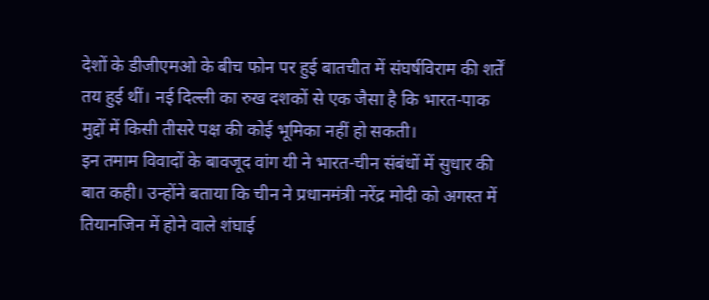देशों के डीजीएमओ के बीच फोन पर हुई बातचीत में संघर्षविराम की शर्तें तय हुई थीं। नई दिल्ली का रुख दशकों से एक जैसा है कि भारत-पाक मुद्दों में किसी तीसरे पक्ष की कोई भूमिका नहीं हो सकती।
इन तमाम विवादों के बावजूद वांग यी ने भारत-चीन संबंधों में सुधार की बात कही। उन्होंने बताया कि चीन ने प्रधानमंत्री नरेंद्र मोदी को अगस्त में तियानजिन में होने वाले शंघाई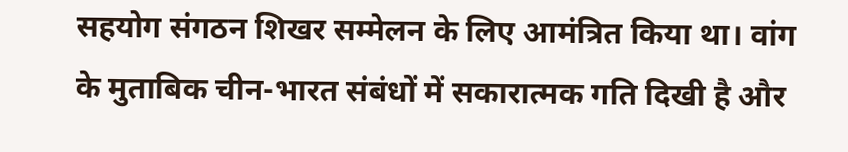सहयोग संगठन शिखर सम्मेलन के लिए आमंत्रित किया था। वांग के मुताबिक चीन-भारत संबंधों में सकारात्मक गति दिखी है और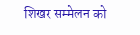शिखर सम्मेलन को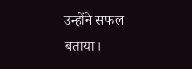उन्होंने सफल बताया।